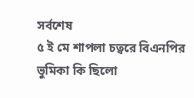সর্বশেষ
৫ ই মে শাপলা চত্বরে বিএনপির ভুমিকা কি ছিলো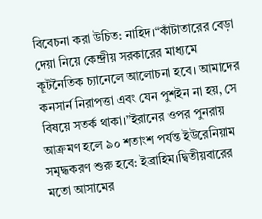বিবেচনা করা উচিত: নাহিদ।“কাঁটাতারের বেড়া দেয়া নিয়ে কেন্দ্রীয় সরকারের মাধ্যমে কূটনৈতিক চ‍্যানেলে আলোচনা হবে। আমাদের কনসার্ন নিরাপত্তা এবং যেন পুশইন না হয়, সে বিষয়ে সতর্ক থাকা।”ইরানের ওপর পুনরায় আক্রমণ হলে ৯০ শতাংশ পর্যন্ত ইউরেনিয়াম সমৃদ্ধকরণ শুরু হবে: ইব্রাহিম।দ্বিতীয়বারের মতো আসামের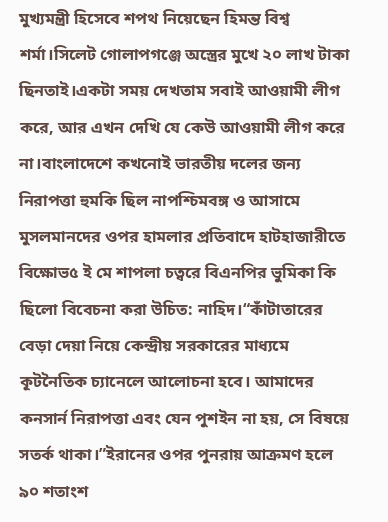মুখ্যমন্ত্রী হিসেবে শপথ নিয়েছেন হিমন্ত বিশ্ব শর্মা।সিলেট গোলাপগঞ্জে অস্ত্রের মুখে ২০ লাখ টাকা ছিনতাই।একটা সময় দেখতাম সবাই আওয়ামী লীগ করে, আর এখন দেখি যে কেউ আওয়ামী লীগ করে না।বাংলাদেশে কখনোই ভারতীয় দলের জন্য নিরাপত্তা হুমকি ছিল নাপশ্চিমবঙ্গ ও আসামে মুসলমানদের ওপর হামলার প্রতিবাদে হাটহাজারীতে বিক্ষোভ৫ ই মে শাপলা চত্বরে বিএনপির ভুমিকা কি ছিলো বিবেচনা করা উচিত: নাহিদ।“কাঁটাতারের বেড়া দেয়া নিয়ে কেন্দ্রীয় সরকারের মাধ্যমে কূটনৈতিক চ‍্যানেলে আলোচনা হবে। আমাদের কনসার্ন নিরাপত্তা এবং যেন পুশইন না হয়, সে বিষয়ে সতর্ক থাকা।”ইরানের ওপর পুনরায় আক্রমণ হলে ৯০ শতাংশ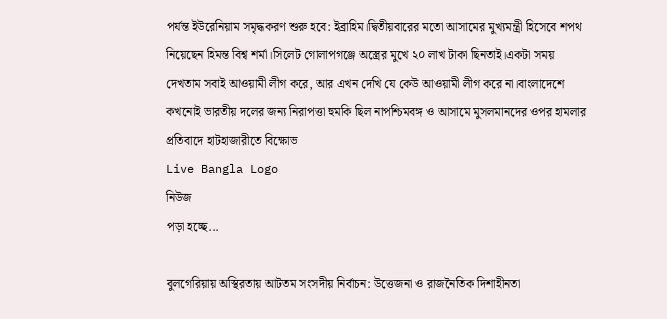পর্যন্ত ইউরেনিয়াম সমৃদ্ধকরণ শুরু হবে: ইব্রাহিম।দ্বিতীয়বারের মতো আসামের মুখ্যমন্ত্রী হিসেবে শপথ নিয়েছেন হিমন্ত বিশ্ব শর্মা।সিলেট গোলাপগঞ্জে অস্ত্রের মুখে ২০ লাখ টাকা ছিনতাই।একটা সময় দেখতাম সবাই আওয়ামী লীগ করে, আর এখন দেখি যে কেউ আওয়ামী লীগ করে না।বাংলাদেশে কখনোই ভারতীয় দলের জন্য নিরাপত্তা হুমকি ছিল নাপশ্চিমবঙ্গ ও আসামে মুসলমানদের ওপর হামলার প্রতিবাদে হাটহাজারীতে বিক্ষোভ
Live Bangla Logo
নিউজ
পড়া হচ্ছে...

বুলগেরিয়ায় অস্থিরতায় আটতম সংসদীয় নির্বাচন: উত্তেজনা ও রাজনৈতিক দিশাহীনতা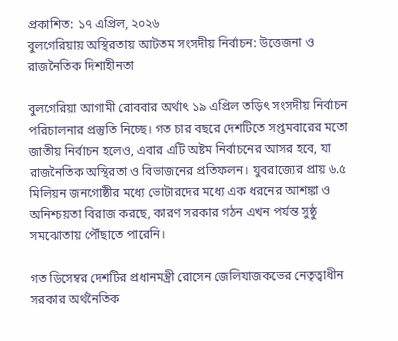প্রকাশিত: ১৭ এপ্রিল, ২০২৬
বুলগেরিয়ায় অস্থিরতায় আটতম সংসদীয় নির্বাচন: উত্তেজনা ও রাজনৈতিক দিশাহীনতা

বুলগেরিয়া আগামী রোববার অর্থাৎ ১৯ এপ্রিল তড়িৎ সংসদীয় নির্বাচন পরিচালনার প্রস্তুতি নিচ্ছে। গত চার বছরে দেশটিতে সপ্তমবারের মতো জাতীয় নির্বাচন হলেও, এবার এটি অষ্টম নির্বাচনের আসর হবে, যা রাজনৈতিক অস্থিরতা ও বিভাজনের প্রতিফলন। যুবরাজ্যের প্রায় ৬.৫ মিলিয়ন জনগোষ্ঠীর মধ্যে ভোটারদের মধ্যে এক ধরনের আশঙ্কা ও অনিশ্চয়তা বিরাজ করছে, কারণ সরকার গঠন এখন পর্যন্ত সুষ্ঠু সমঝোতায় পৌঁছাতে পারেনি।

গত ডিসেম্বর দেশটির প্রধানমন্ত্রী রোসেন জেলিযাজকভের নেতৃত্বাধীন সরকার অর্থনৈতিক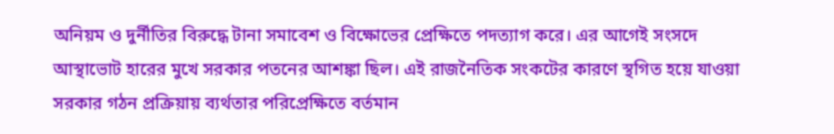অনিয়ম ও দুর্নীতির বিরুদ্ধে টানা সমাবেশ ও বিক্ষোভের প্রেক্ষিতে পদত্যাগ করে। এর আগেই সংসদে আস্থাভোট হারের মুখে সরকার পতনের আশঙ্কা ছিল। এই রাজনৈতিক সংকটের কারণে স্থগিত হয়ে যাওয়া সরকার গঠন প্রক্রিয়ায় ব্যর্থতার পরিপ্রেক্ষিতে বর্তমান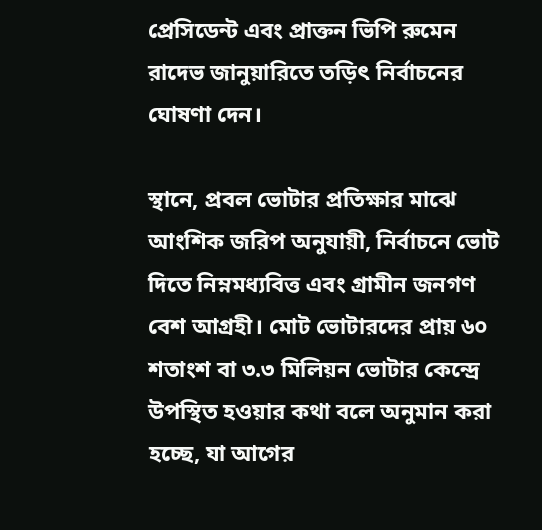প্রেসিডেন্ট এবং প্রাক্তন ভিপি রুমেন রাদেভ জানুয়ারিতে তড়িৎ নির্বাচনের ঘোষণা দেন।

স্থানে, প্রবল ভোটার প্রতিক্ষার মাঝে আংশিক জরিপ অনুযায়ী, নির্বাচনে ভোট দিতে নিম্নমধ্যবিত্ত এবং গ্রামীন জনগণ বেশ আগ্রহী। মোট ভোটারদের প্রায় ৬০ শতাংশ বা ৩.৩ মিলিয়ন ভোটার কেন্দ্রে উপস্থিত হওয়ার কথা বলে অনুমান করা হচ্ছে, যা আগের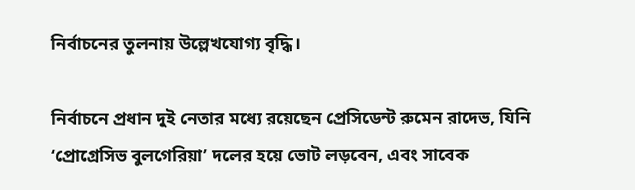নির্বাচনের তুলনায় উল্লেখযোগ্য বৃদ্ধি।

নির্বাচনে প্রধান দুই নেতার মধ্যে রয়েছেন প্রেসিডেন্ট রুমেন রাদেভ, যিনি ‘প্রোগ্রেসিভ বুলগেরিয়া’ দলের হয়ে ভোট লড়বেন, এবং সাবেক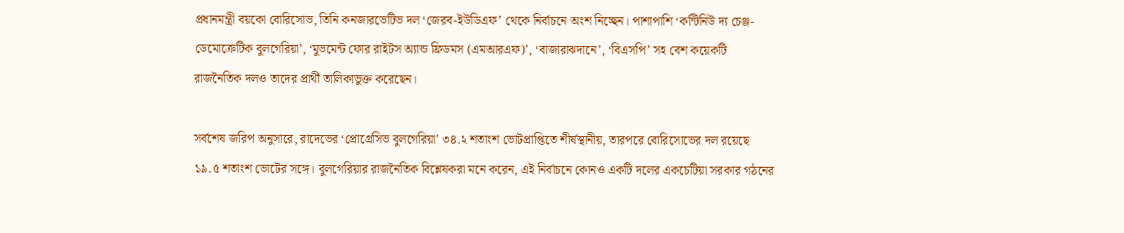প্রধানমন্ত্রী বয়কো বোরিসোভ, তিনি কনজারভেটিভ দল ‘জেরব-ইউডিএফ’ থেকে নির্বাচনে অংশ নিচ্ছেন। পাশাপাশি ‘কন্টিনিউ দ্য চেঞ্জ-ডেমোক্রেটিক বুলগেরিয়া’, ‘মুভমেন্ট ফোর রাইটস অ্যান্ড ফ্রিডমস (এমআরএফ)’, ‘বাজারাঝদানে’, ‘বিএসপি’ সহ বেশ কয়েকটি রাজনৈতিক দলও তাদের প্রার্থী তালিকাভুক্ত করেছেন।

সর্বশেষ জরিপ অনুসারে, রাদেভের ‘প্রোগ্রেসিভ বুলগেরিয়া’ ৩৪.২ শতাংশ ভোটপ্রাপ্তিতে শীর্ষস্থানীয়, তারপরে বোরিসোভের দল রয়েছে ১৯.৫ শতাংশ ভোটের সঙ্গে। বুলগেরিয়ার রাজনৈতিক বিশ্লেষকরা মনে করেন, এই নির্বাচনে কোনও একটি দলের একচেটিয়া সরকার গঠনের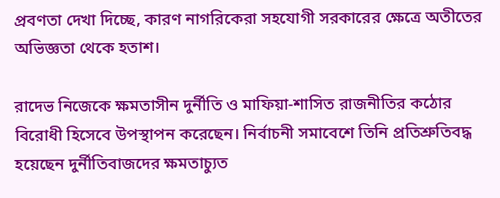প্রবণতা দেখা দিচ্ছে, কারণ নাগরিকেরা সহযোগী সরকারের ক্ষেত্রে অতীতের অভিজ্ঞতা থেকে হতাশ।

রাদেভ নিজেকে ক্ষমতাসীন দুর্নীতি ও মাফিয়া-শাসিত রাজনীতির কঠোর বিরোধী হিসেবে উপস্থাপন করেছেন। নির্বাচনী সমাবেশে তিনি প্রতিশ্রুতিবদ্ধ হয়েছেন দুর্নীতিবাজদের ক্ষমতাচ্যুত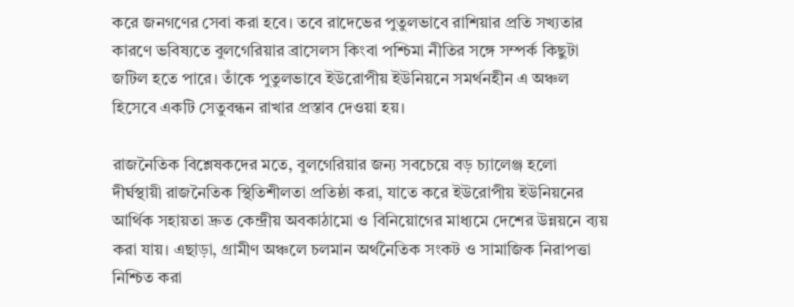করে জনগণের সেবা করা হবে। তবে রাদেভের পুতুলভাবে রাশিয়ার প্রতি সখ্যতার কারণে ভবিষ্যতে বুলগেরিয়ার ব্রাসেলস কিংবা পশ্চিমা নীতির সঙ্গে সম্পর্ক কিছুটা জটিল হতে পারে। তাঁকে পুতুলভাবে ইউরোপীয় ইউনিয়নে সমর্থনহীন এ অঞ্চল হিসেবে একটি সেতুবন্ধন রাখার প্রস্তাব দেওয়া হয়।

রাজনৈতিক বিশ্লেষকদের মতে, বুলগেরিয়ার জন্য সবচেয়ে বড় চ্যালেঞ্জ হলো দীর্ঘস্থায়ী রাজনৈতিক স্থিতিশীলতা প্রতিষ্ঠা করা, যাতে করে ইউরোপীয় ইউনিয়নের আর্থিক সহায়তা দ্রুত কেন্দ্রীয় অবকাঠামো ও বিনিয়োগের মাধ্যমে দেশের উন্নয়নে ব্যয় করা যায়। এছাড়া, গ্রামীণ অঞ্চলে চলমান অর্থনৈতিক সংকট ও সামাজিক নিরাপত্তা নিশ্চিত করা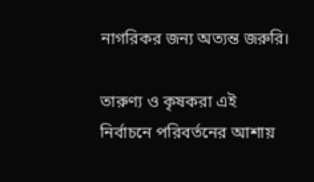নাগরিকর জন্য অত্যন্ত জরুরি।

তারুণ্য ও কৃষকরা এই নির্বাচনে পরিবর্তনের আশায়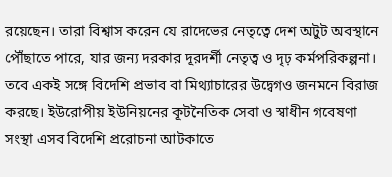রয়েছেন। তারা বিশ্বাস করেন যে রাদেভের নেতৃত্বে দেশ অটুট অবস্থানে পৌঁছাতে পারে, যার জন্য দরকার দূরদর্শী নেতৃত্ব ও দৃঢ় কর্মপরিকল্পনা। তবে একই সঙ্গে বিদেশি প্রভাব বা মিথ্যাচারের উদ্বেগও জনমনে বিরাজ করছে। ইউরোপীয় ইউনিয়নের কূটনৈতিক সেবা ও স্বাধীন গবেষণা সংস্থা এসব বিদেশি প্ররোচনা আটকাতে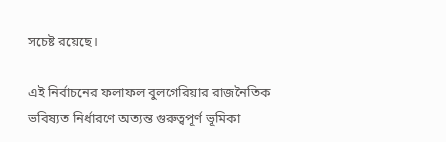সচেষ্ট রয়েছে।

এই নির্বাচনের ফলাফল বুলগেরিয়ার রাজনৈতিক ভবিষ্যত নির্ধারণে অত্যন্ত গুরুত্বপূর্ণ ভূমিকা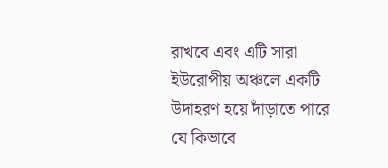রাখবে এবং এটি সারা ইউরোপীয় অঞ্চলে একটি উদাহরণ হয়ে দাঁড়াতে পারে যে কিভাবে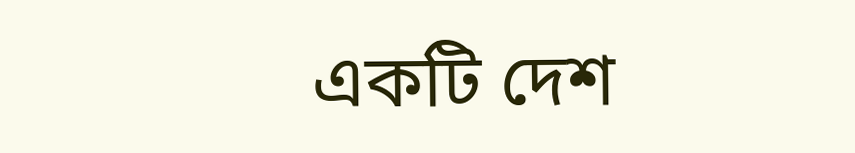একটি দেশ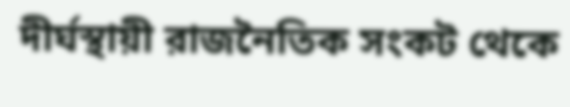দীর্ঘস্থায়ী রাজনৈতিক সংকট থেকে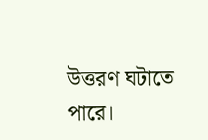উত্তরণ ঘটাতে পারে।